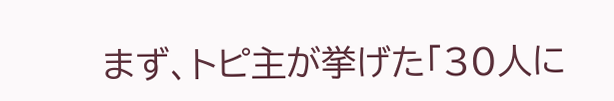まず、トピ主が挙げた「30人に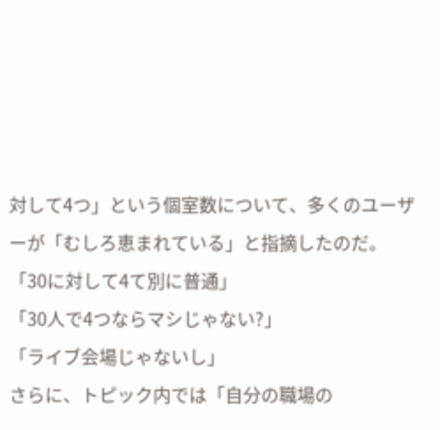対して4つ」という個室数について、多くのユーザーが「むしろ恵まれている」と指摘したのだ。
「30に対して4て別に普通」
「30人で4つならマシじゃない?」
「ライブ会場じゃないし」
さらに、トピック内では「自分の職場の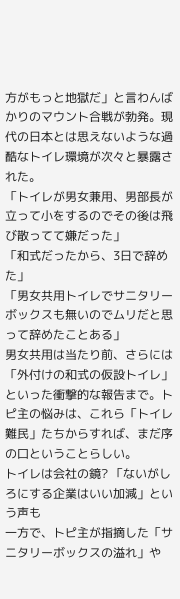方がもっと地獄だ」と言わんばかりのマウント合戦が勃発。現代の日本とは思えないような過酷なトイレ環境が次々と暴露された。
「トイレが男女兼用、男部長が立って小をするのでその後は飛び散ってて嫌だった」
「和式だったから、3日で辞めた」
「男女共用トイレでサニタリーボックスも無いのでムリだと思って辞めたことある」
男女共用は当たり前、さらには「外付けの和式の仮設トイレ」といった衝撃的な報告まで。トピ主の悩みは、これら「トイレ難民」たちからすれば、まだ序の口ということらしい。
トイレは会社の鏡? 「ないがしろにする企業はいい加減」という声も
一方で、トピ主が指摘した「サニタリーボックスの溢れ」や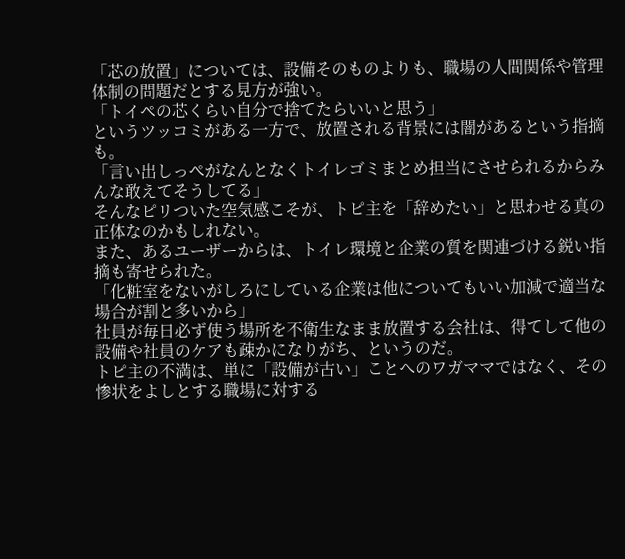「芯の放置」については、設備そのものよりも、職場の人間関係や管理体制の問題だとする見方が強い。
「トイペの芯くらい自分で捨てたらいいと思う」
というツッコミがある一方で、放置される背景には闇があるという指摘も。
「言い出しっぺがなんとなくトイレゴミまとめ担当にさせられるからみんな敢えてそうしてる」
そんなピリついた空気感こそが、トピ主を「辞めたい」と思わせる真の正体なのかもしれない。
また、あるユーザーからは、トイレ環境と企業の質を関連づける鋭い指摘も寄せられた。
「化粧室をないがしろにしている企業は他についてもいい加減で適当な場合が割と多いから」
社員が毎日必ず使う場所を不衛生なまま放置する会社は、得てして他の設備や社員のケアも疎かになりがち、というのだ。
トピ主の不満は、単に「設備が古い」ことへのワガママではなく、その惨状をよしとする職場に対する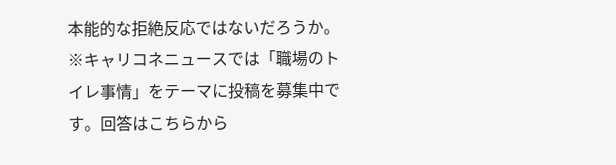本能的な拒絶反応ではないだろうか。
※キャリコネニュースでは「職場のトイレ事情」をテーマに投稿を募集中です。回答はこちらから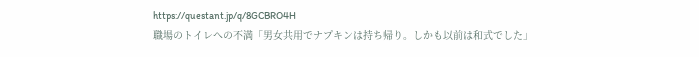https://questant.jp/q/8GCBRO4H
職場のトイレへの不満「男女共用でナプキンは持ち帰り。しかも以前は和式でした」